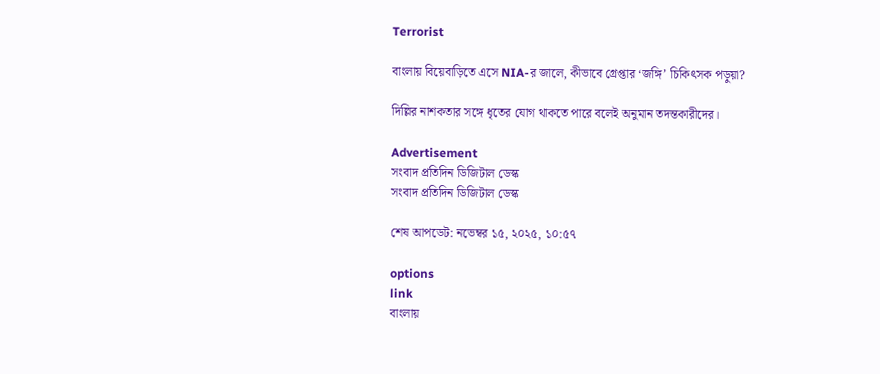Terrorist

বাংলায় বিয়েবাড়িতে এসে NIA-র জালে, কীভাবে গ্রেপ্তার ‘জঙ্গি’ চিকিৎসক পড়ুয়া?

দিল্লির নাশকতার সঙ্গে ধৃতের যোগ থাকতে পারে বলেই অনুমান তদন্তকারীদের।

Advertisement
সংবাদ প্রতিদিন ডিজিটাল ডেস্ক
সংবাদ প্রতিদিন ডিজিটাল ডেস্ক

শেষ আপডেট: নভেম্বর ১৫, ২০২৫, ১০:৫৭

options
link
বাংলায়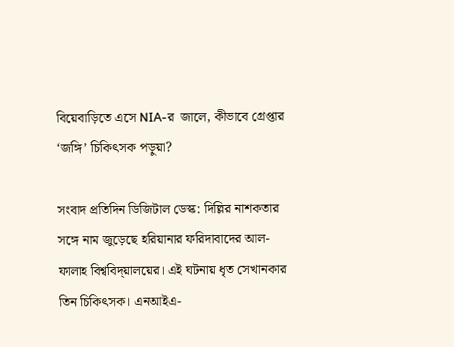বিয়েবাড়িতে এসে NIA-র  জালে, কীভাবে গ্রেপ্তার ‘জঙ্গি’ চিকিৎসক পড়ুয়া?

সংবাদ প্রতিদিন ডিজিটাল ডেস্ক: দিল্লির নাশকতার সঙ্গে নাম জুড়েছে হরিয়ানার ফরিদাবাদের আল-ফালাহ বিশ্ববিদ্য়ালয়ের। এই ঘটনায় ধৃত সেখানকার তিন চিকিৎসক। এনআইএ-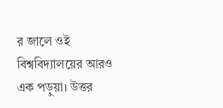র জালে ওই বিশ্ববিদ্যালয়ের আরও এক পড়ুয়া। উত্তর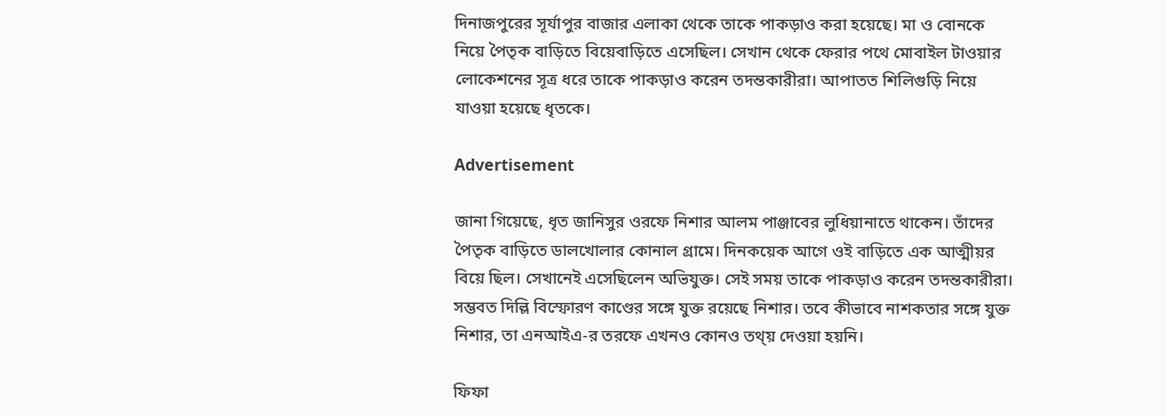দিনাজপুরের সূর্যাপুর বাজার এলাকা থেকে তাকে পাকড়াও করা হয়েছে। মা ও বোনকে নিয়ে পৈতৃক বাড়িতে বিয়েবাড়িতে এসেছিল। সেখান থেকে ফেরার পথে মোবাইল টাওয়ার লোকেশনের সূত্র ধরে তাকে পাকড়াও করেন তদন্তকারীরা। আপাতত শিলিগুড়ি নিয়ে যাওয়া হয়েছে ধৃতকে।

Advertisement

জানা গিয়েছে, ধৃত জানিসুর ওরফে নিশার আলম পাঞ্জাবের লুধিয়ানাতে থাকেন। তাঁদের পৈতৃক বাড়িতে ডালখোলার কোনাল গ্রামে। দিনকয়েক আগে ওই বাড়িতে এক আত্মীয়র বিয়ে ছিল। সেখানেই এসেছিলেন অভিযুক্ত। সেই সময় তাকে পাকড়াও করেন তদন্তকারীরা। সম্ভবত দিল্লি বিস্ফোরণ কাণ্ডের সঙ্গে যুক্ত রয়েছে নিশার। তবে কীভাবে নাশকতার সঙ্গে যুক্ত নিশার, তা এনআইএ-র তরফে এখনও কোনও তথ্য় দেওয়া হয়নি।

ফিফা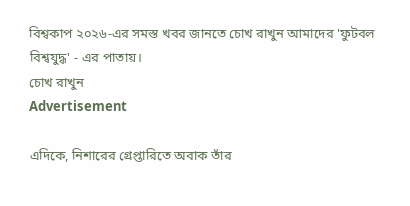বিশ্বকাপ ২০২৬-এর সমস্ত খবর জানতে চোখ রাখুন আমাদের 'ফুটবল বিশ্বযুদ্ধ' - এর পাতায়।
চোখ রাখুন
Advertisement

এদিকে, নিশারের গ্রেপ্তারিতে অবাক তাঁর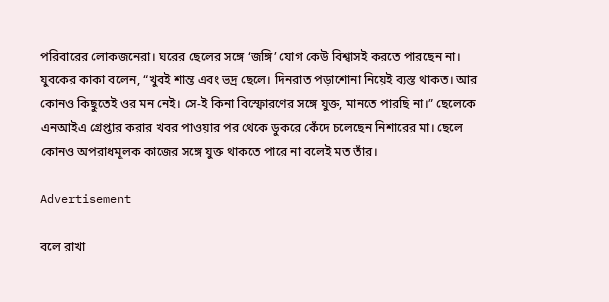পরিবারের লোকজনেরা। ঘরের ছেলের সঙ্গে ‘জঙ্গি’ যোগ কেউ বিশ্বাসই করতে পারছেন না। যুবকের কাকা বলেন, “খুবই শান্ত এবং ভদ্র ছেলে। দিনরাত পড়াশোনা নিয়েই ব্যস্ত থাকত। আর কোনও কিছুতেই ওর মন নেই। সে-ই কিনা বিস্ফোরণের সঙ্গে যুক্ত, মানতে পারছি না।” ছেলেকে এনআইএ গ্রেপ্তার করার খবর পাওয়ার পর থেকে ডুকরে কেঁদে চলেছেন নিশারের মা। ছেলে কোনও অপরাধমূলক কাজের সঙ্গে যুক্ত থাকতে পারে না বলেই মত তাঁর।

Advertisement

বলে রাখা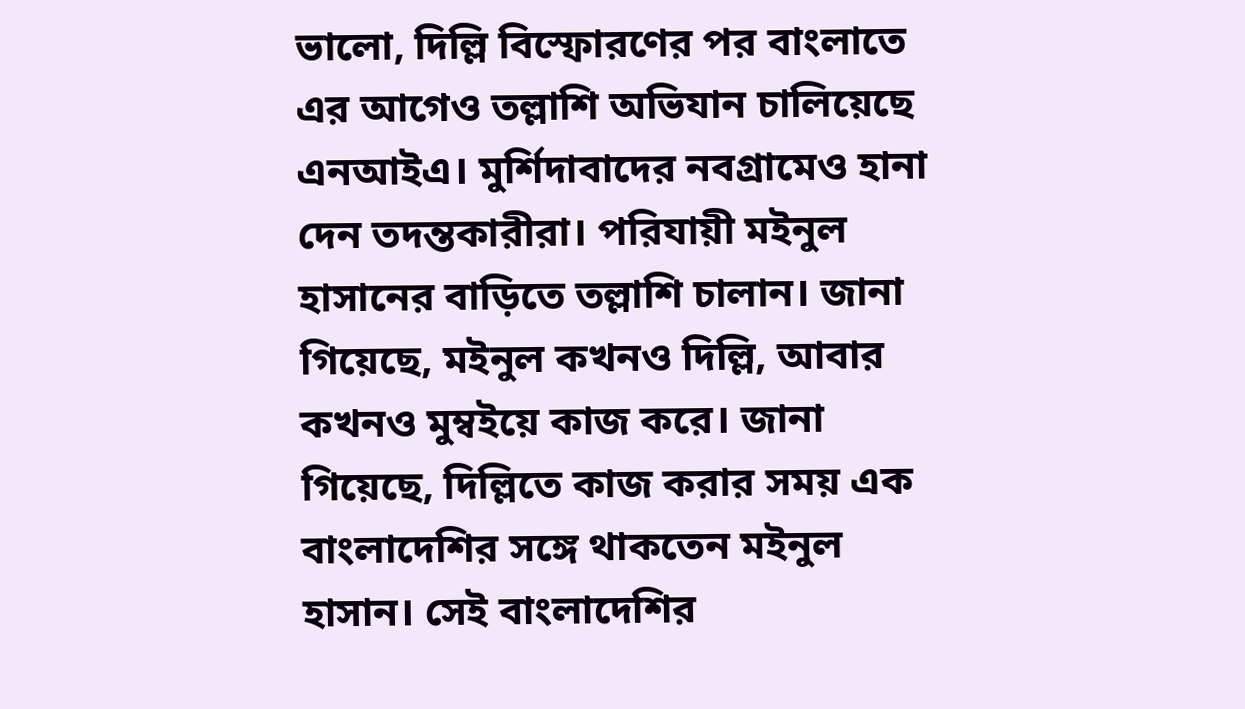ভালো, দিল্লি বিস্ফোরণের পর বাংলাতে এর আগেও তল্লাশি অভিযান চালিয়েছে এনআইএ। মুর্শিদাবাদের নবগ্রামেও হানা দেন তদন্তকারীরা। পরিযায়ী মইনুল হাসানের বাড়িতে তল্লাশি চালান। জানা গিয়েছে, মইনুল কখনও দিল্লি, আবার কখনও মুম্বইয়ে কাজ করে। জানা গিয়েছে, দিল্লিতে কাজ করার সময় এক বাংলাদেশির সঙ্গে থাকতেন মইনুল হাসান। সেই বাংলাদেশির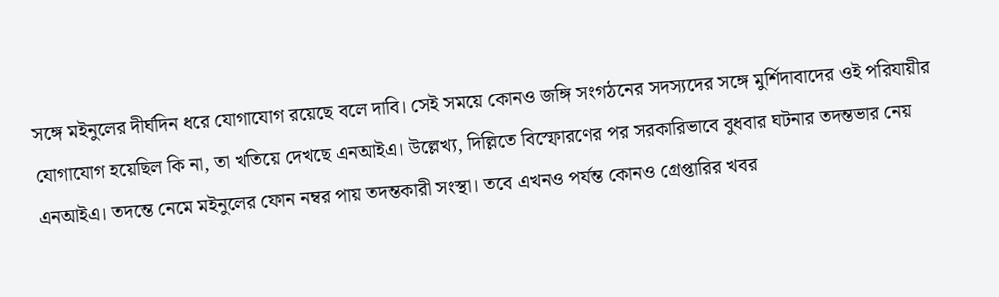সঙ্গে মইনুলের দীর্ঘদিন ধরে যোগাযোগ রয়েছে বলে দাবি। সেই সময়ে কোনও জঙ্গি সংগঠনের সদস্যদের সঙ্গে মুর্শিদাবাদের ওই পরিযায়ীর যোগাযোগ হয়েছিল কি না, তা খতিয়ে দেখছে এনআইএ। উল্লেখ্য, দিল্লিতে বিস্ফোরণের পর সরকারিভাবে বুধবার ঘটনার তদন্তভার নেয় এনআইএ। তদন্তে নেমে মইনুলের ফোন নম্বর পায় তদন্তকারী সংস্থা। তবে এখনও পর্যন্ত কোনও গ্রেপ্তারির খবর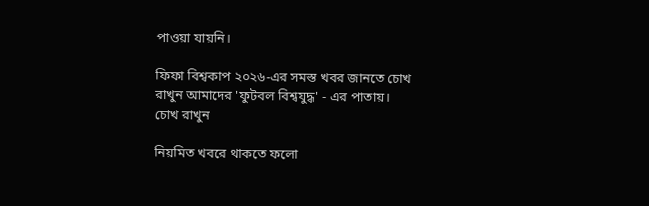পাওয়া যায়নি।

ফিফা বিশ্বকাপ ২০২৬-এর সমস্ত খবর জানতে চোখ রাখুন আমাদের 'ফুটবল বিশ্বযুদ্ধ' - এর পাতায়।
চোখ রাখুন

নিয়মিত খবরে থাকতে ফলো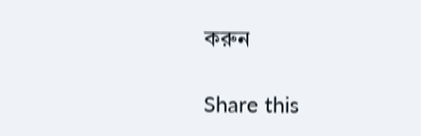করুন

Share this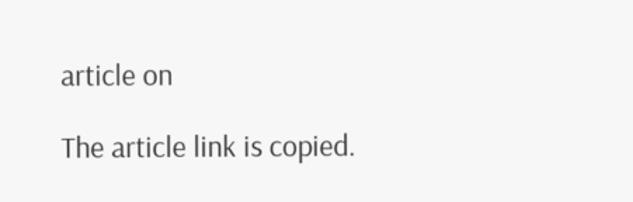article on

The article link is copied.